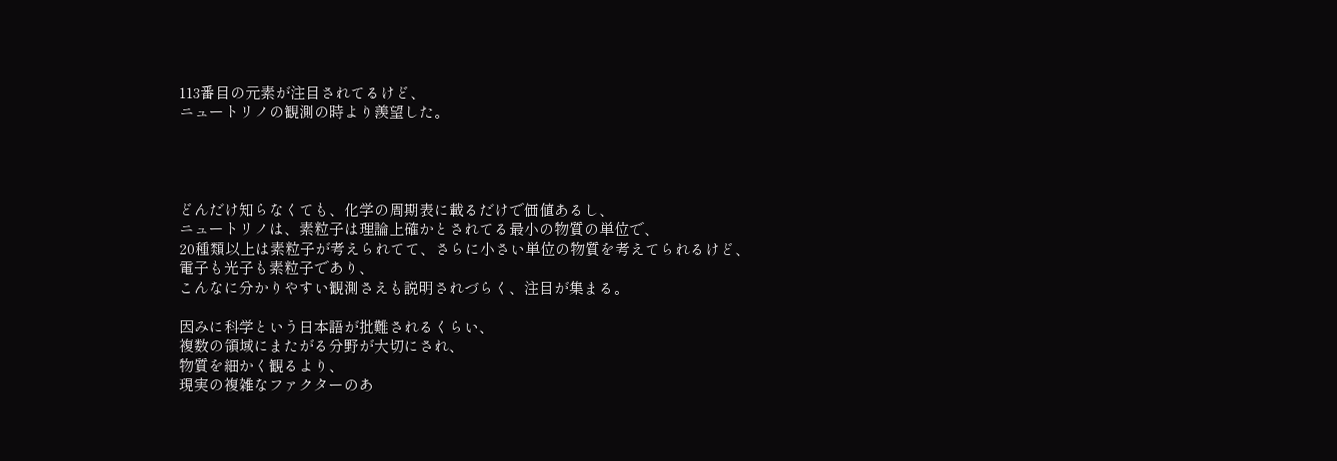113番目の元素が注目されてるけど、
ニュートリノの観測の時より羨望した。




どんだけ知らなくても、化学の周期表に載るだけで価値あるし、
ニュートリノは、素粒子は理論上確かとされてる最小の物質の単位で、
20種類以上は素粒子が考えられてて、さらに小さい単位の物質を考えてられるけど、
電子も光子も素粒子であり、
こんなに分かりやすい観測さえも説明されづらく、注目が集まる。

因みに科学という日本語が批難されるくらい、
複数の領域にまたがる分野が大切にされ、
物質を細かく観るより、
現実の複雑なファクターのあ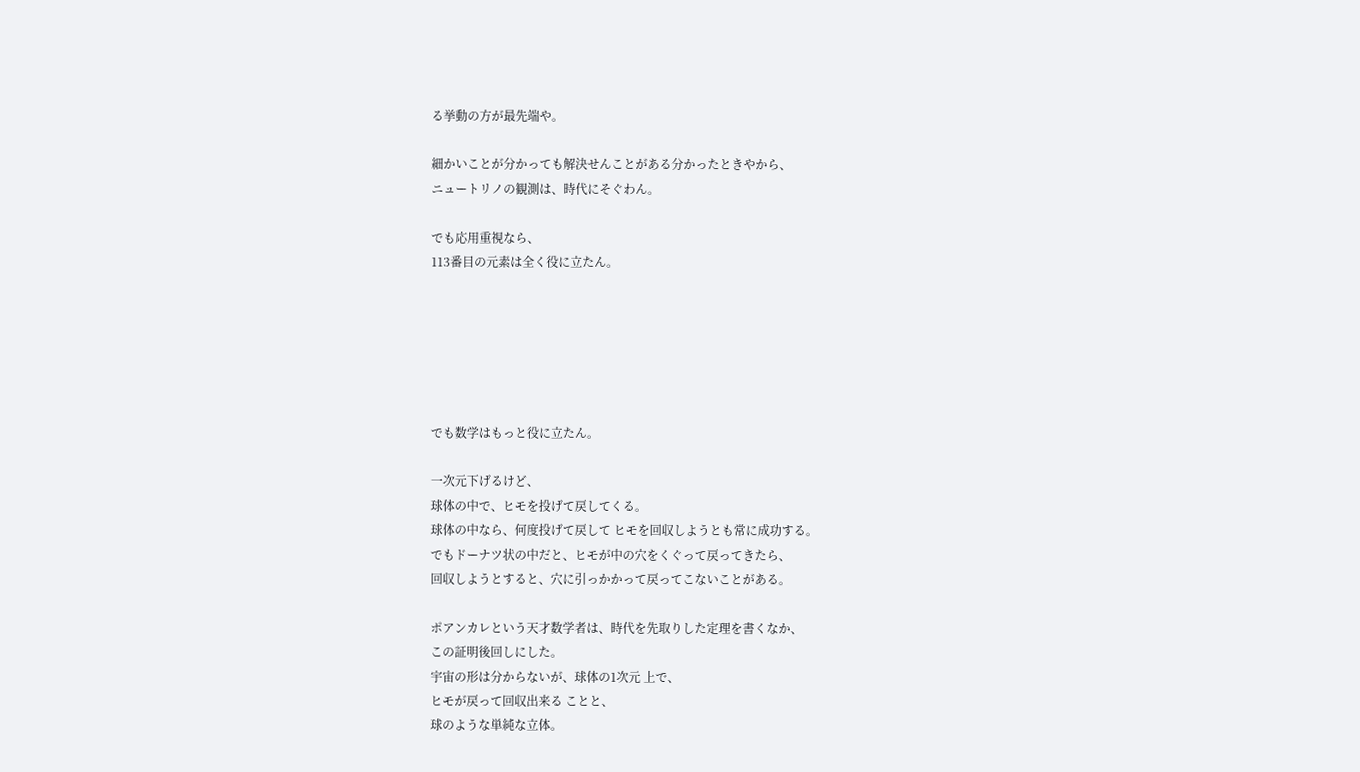る挙動の方が最先端や。

細かいことが分かっても解決せんことがある分かったときやから、
ニュートリノの観測は、時代にそぐわん。

でも応用重視なら、
113番目の元素は全く役に立たん。






でも数学はもっと役に立たん。

一次元下げるけど、
球体の中で、ヒモを投げて戻してくる。
球体の中なら、何度投げて戻して ヒモを回収しようとも常に成功する。
でもドーナツ状の中だと、ヒモが中の穴をくぐって戻ってきたら、
回収しようとすると、穴に引っかかって戻ってこないことがある。

ポアンカレという天才数学者は、時代を先取りした定理を書くなか、
この証明後回しにした。
宇宙の形は分からないが、球体の1次元 上で、
ヒモが戻って回収出来る ことと、
球のような単純な立体。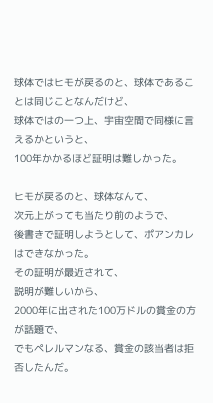球体ではヒモが戻るのと、球体であることは同じことなんだけど、
球体ではの一つ上、宇宙空間で同様に言えるかというと、
100年かかるほど証明は難しかった。

ヒモが戻るのと、球体なんて、
次元上がっても当たり前のようで、
後書きで証明しようとして、ポアンカレはできなかった。
その証明が最近されて、
説明が難しいから、
2000年に出された100万ドルの賞金の方が話題で、
でもペレルマンなる、賞金の該当者は拒否したんだ。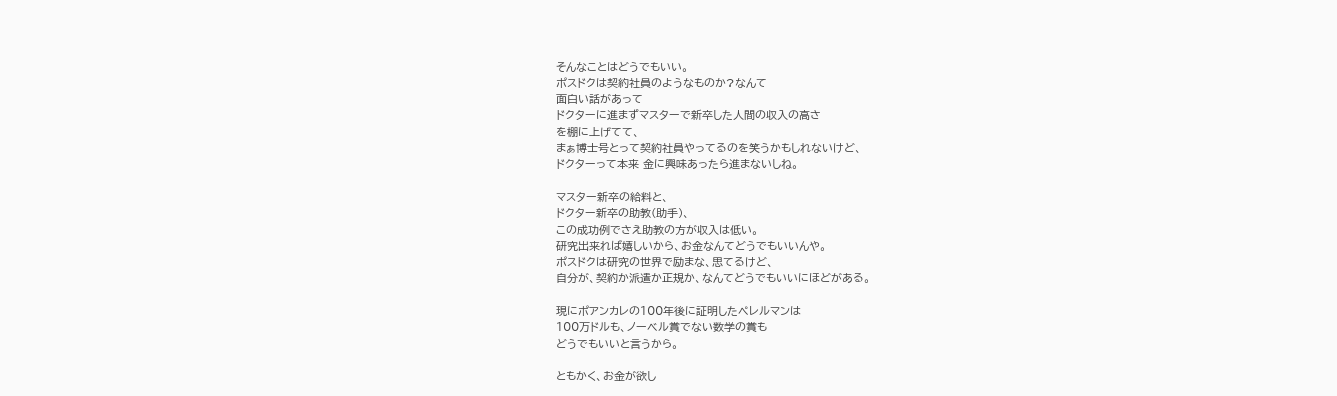そんなことはどうでもいい。
ポスドクは契約社員のようなものか?なんて
面白い話があって
ドクターに進まずマスターで新卒した人間の収入の高さ
を棚に上げてて、
まぁ博士号とって契約社員やってるのを笑うかもしれないけど、
ドクターって本来 金に興味あったら進まないしね。

マスター新卒の給料と、
ドクター新卒の助教(助手)、
この成功例でさえ助教の方が収入は低い。
研究出来れば嬉しいから、お金なんてどうでもいいんや。
ポスドクは研究の世界で励まな、思てるけど、
自分が、契約か派遣か正規か、なんてどうでもいいにほどがある。

現にポアンカレの100年後に証明したペレルマンは
100万ドルも、ノーベル賞でない数学の賞も
どうでもいいと言うから。

ともかく、お金が欲し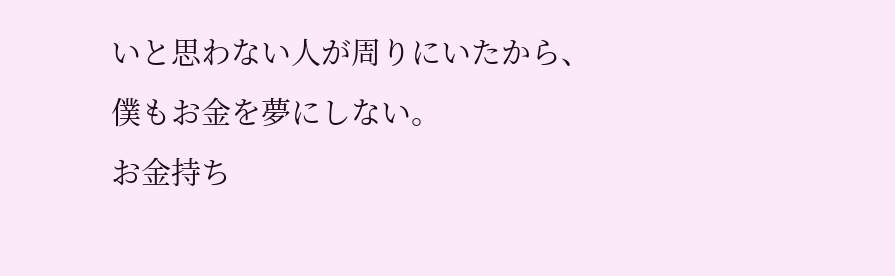いと思わない人が周りにいたから、
僕もお金を夢にしない。
お金持ち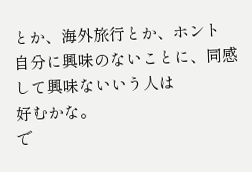とか、海外旅行とか、ホント
自分に興味のないことに、同感して興味ないいう人は
好むかな。
で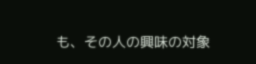も、その人の興味の対象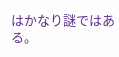はかなり謎ではある。